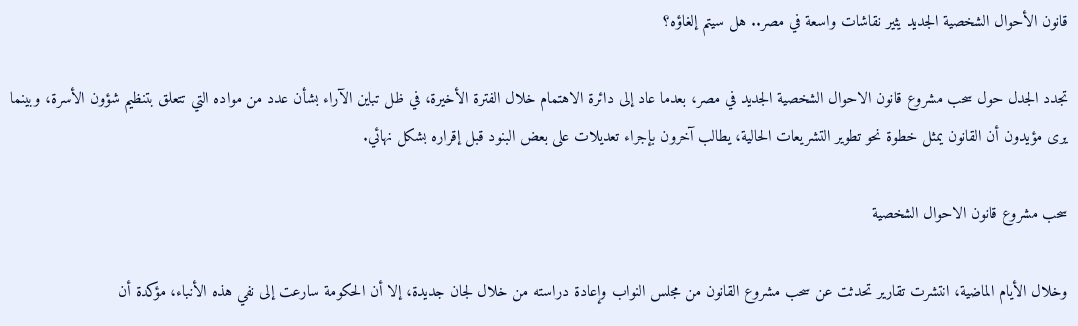قانون الأحوال الشخصية الجديد يثير نقاشات واسعة في مصر.. هل سيتم إلغاؤه؟

تجدد الجدل حول سحب مشروع قانون الاحوال الشخصية الجديد في مصر، بعدما عاد إلى دائرة الاهتمام خلال الفترة الأخيرة، في ظل تباين الآراء بشأن عدد من مواده التي تتعلق بتنظيم شؤون الأسرة، وبينما يرى مؤيدون أن القانون يمثل خطوة نحو تطوير التشريعات الحالية، يطالب آخرون بإجراء تعديلات على بعض البنود قبل إقراره بشكل نهائي.

سحب مشروع قانون الاحوال الشخصية

وخلال الأيام الماضية، انتشرت تقارير تحدثت عن سحب مشروع القانون من مجلس النواب وإعادة دراسته من خلال لجان جديدة، إلا أن الحكومة سارعت إلى نفي هذه الأنباء، مؤكدة أن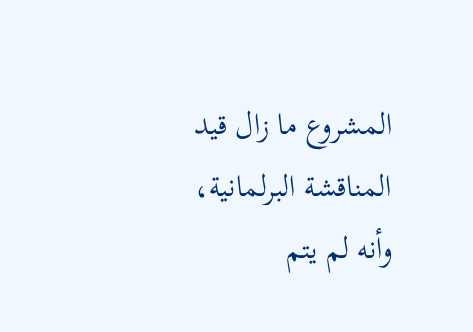المشروع ما زال قيد المناقشة البرلمانية، وأنه لم يتم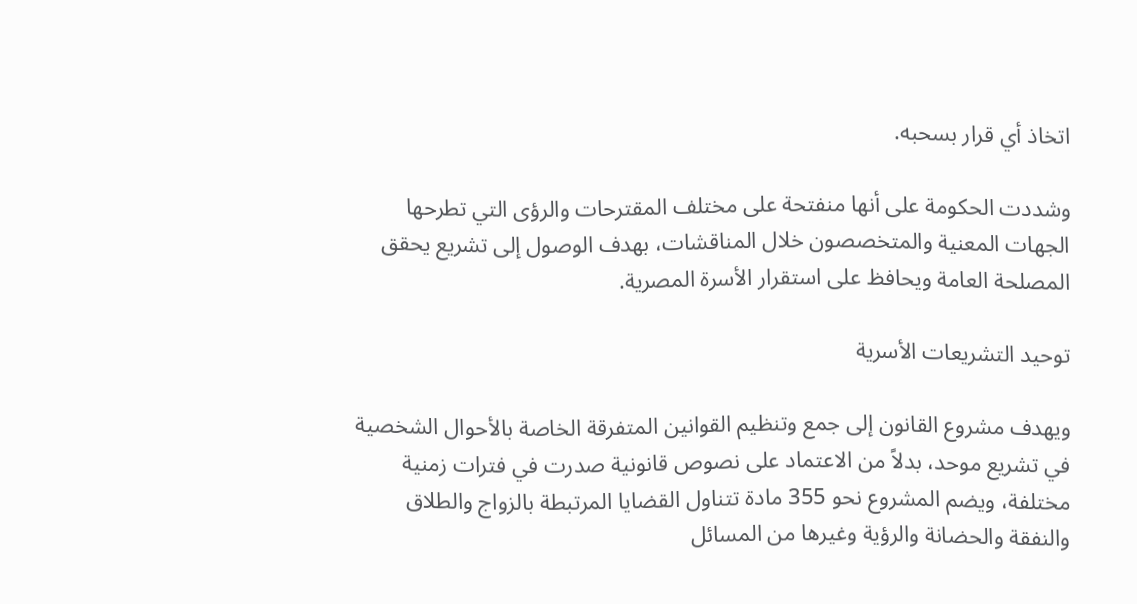اتخاذ أي قرار بسحبه.

وشددت الحكومة على أنها منفتحة على مختلف المقترحات والرؤى التي تطرحها الجهات المعنية والمتخصصون خلال المناقشات، بهدف الوصول إلى تشريع يحقق المصلحة العامة ويحافظ على استقرار الأسرة المصرية.

توحيد التشريعات الأسرية

ويهدف مشروع القانون إلى جمع وتنظيم القوانين المتفرقة الخاصة بالأحوال الشخصية في تشريع موحد، بدلاً من الاعتماد على نصوص قانونية صدرت في فترات زمنية مختلفة، ويضم المشروع نحو 355 مادة تتناول القضايا المرتبطة بالزواج والطلاق والنفقة والحضانة والرؤية وغيرها من المسائل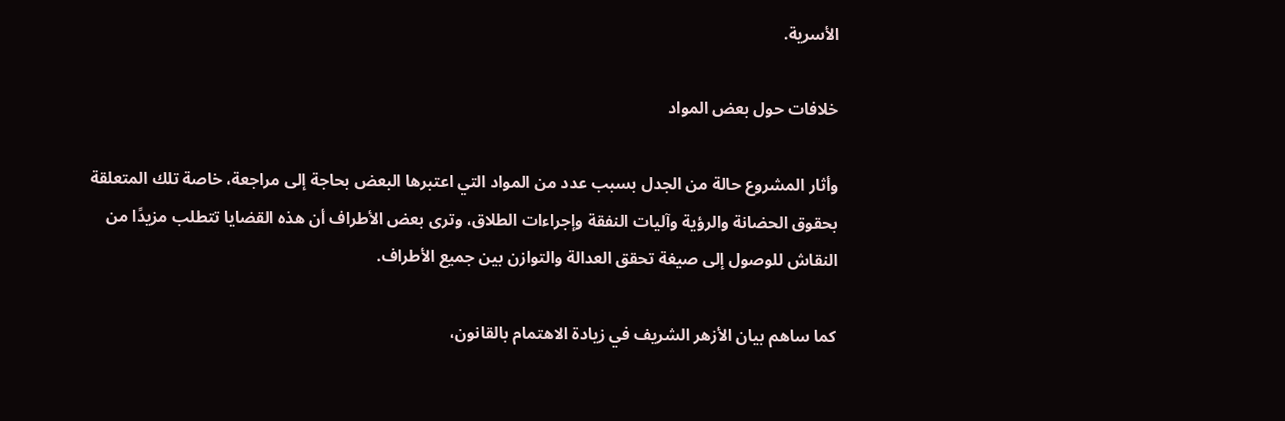الأسرية.

خلافات حول بعض المواد

وأثار المشروع حالة من الجدل بسبب عدد من المواد التي اعتبرها البعض بحاجة إلى مراجعة، خاصة تلك المتعلقة بحقوق الحضانة والرؤية وآليات النفقة وإجراءات الطلاق، وترى بعض الأطراف أن هذه القضايا تتطلب مزيدًا من النقاش للوصول إلى صيغة تحقق العدالة والتوازن بين جميع الأطراف.

كما ساهم بيان الأزهر الشريف في زيادة الاهتمام بالقانون،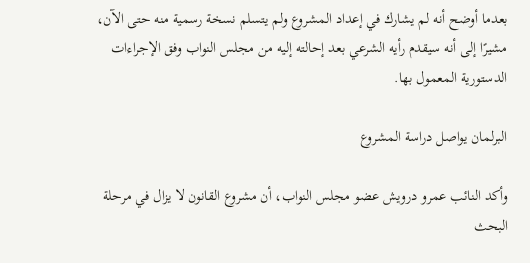بعدما أوضح أنه لم يشارك في إعداد المشروع ولم يتسلم نسخة رسمية منه حتى الآن، مشيرًا إلى أنه سيقدم رأيه الشرعي بعد إحالته إليه من مجلس النواب وفق الإجراءات الدستورية المعمول بها.

البرلمان يواصل دراسة المشروع

وأكد النائب عمرو درويش عضو مجلس النواب، أن مشروع القانون لا يزال في مرحلة البحث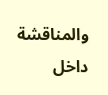والمناقشة داخل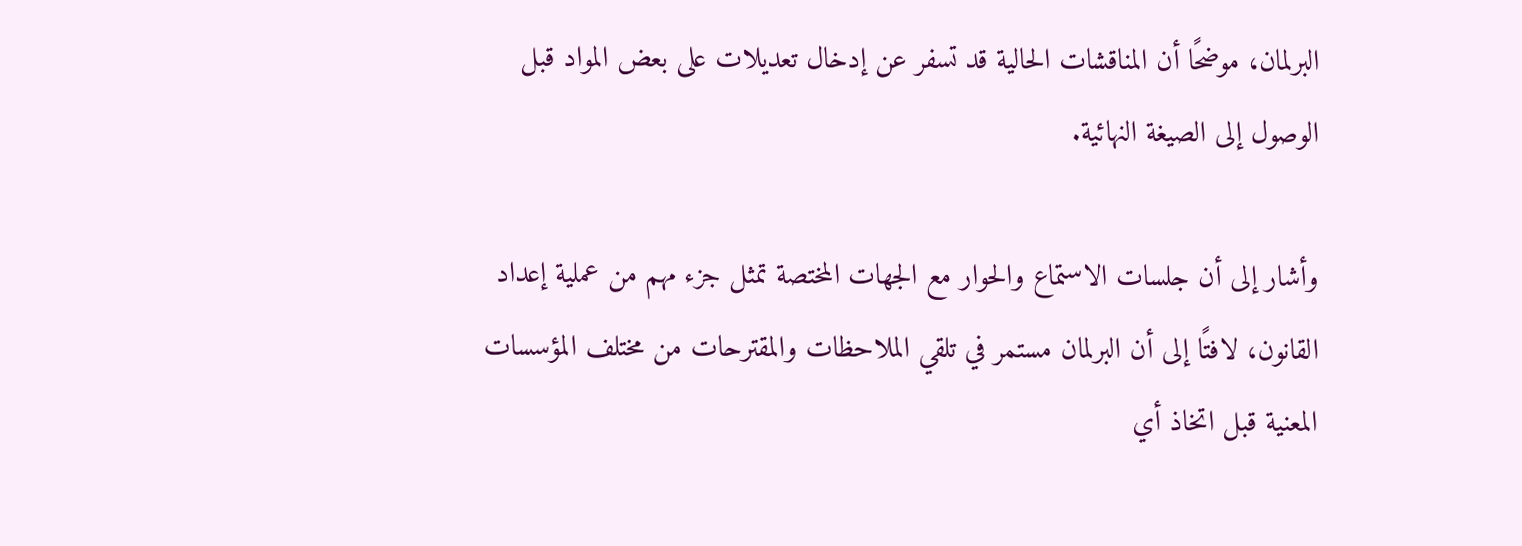البرلمان، موضحًا أن المناقشات الحالية قد تسفر عن إدخال تعديلات على بعض المواد قبل الوصول إلى الصيغة النهائية.

وأشار إلى أن جلسات الاستماع والحوار مع الجهات المختصة تمثل جزء مهم من عملية إعداد القانون، لافتًا إلى أن البرلمان مستمر في تلقي الملاحظات والمقترحات من مختلف المؤسسات المعنية قبل اتخاذ أي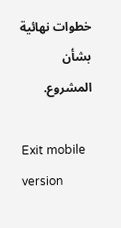خطوات نهائية بشأن المشروع.

Exit mobile version